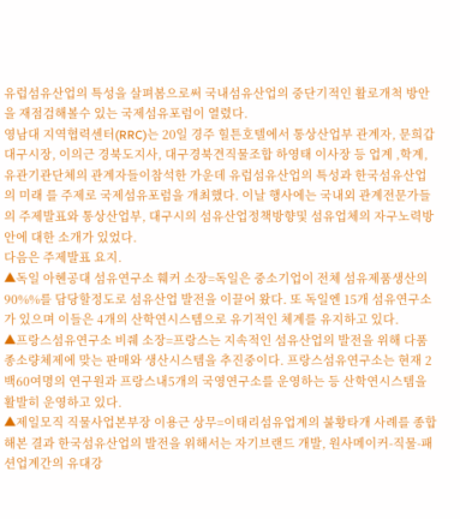유럽섬유산업의 특성을 살펴봄으로써 국내섬유산업의 중단기적인 활로개척 방안을 재점검해볼수 있는 국제섬유포럼이 열렸다.
영남대 지역협력센터(RRC)는 20일 경주 힐튼호텔에서 통상산업부 관계자, 문희갑 대구시장, 이의근 경북도지사, 대구경북견직물조합 하영태 이사장 등 업계 ,학계, 유관기관단체의 관계자들이참석한 가운데 유럽섬유산업의 특성과 한국섬유산업의 미래 를 주제로 국제섬유포럼을 개최했다. 이날 행사에는 국내외 관계전문가들의 주제발표와 통상산업부, 대구시의 섬유산업정책방향및 섬유업체의 자구노력방안에 대한 소개가 있었다.
다음은 주제발표 요지.
▲독일 아헨공대 섬유연구소 훼커 소장=독일은 중소기업이 전체 섬유제품생산의 90%%를 담당할정도로 섬유산업 발전을 이끌어 왔다. 또 독일엔 15개 섬유연구소가 있으며 이들은 4개의 산학연시스템으로 유기적인 체계를 유지하고 있다.
▲프랑스섬유연구소 비줴 소장=프랑스는 지속적인 섬유산업의 발전을 위해 다품종소량체제에 맞는 판매와 생산시스템을 추진중이다. 프랑스섬유연구소는 현재 2백60여명의 연구원과 프랑스내5개의 국영연구소를 운영하는 등 산학연시스템을 활발히 운영하고 있다.
▲제일모직 직물사업본부장 이용근 상무=이태리섬유업계의 불황타개 사례를 종합해본 결과 한국섬유산업의 발전을 위해서는 자기브랜드 개발, 원사메이커-직물-패션업계간의 유대강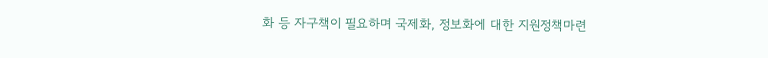화 등 자구책이 필요하며 국제화, 정보화에 대한 지원정책마련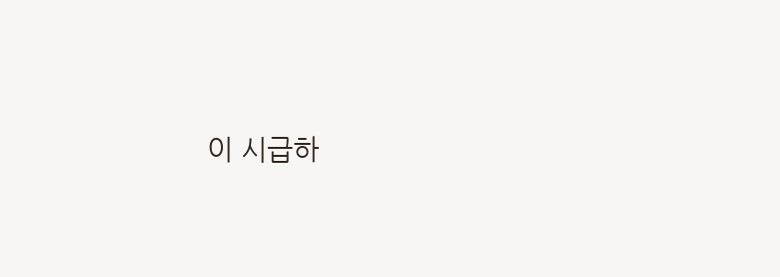이 시급하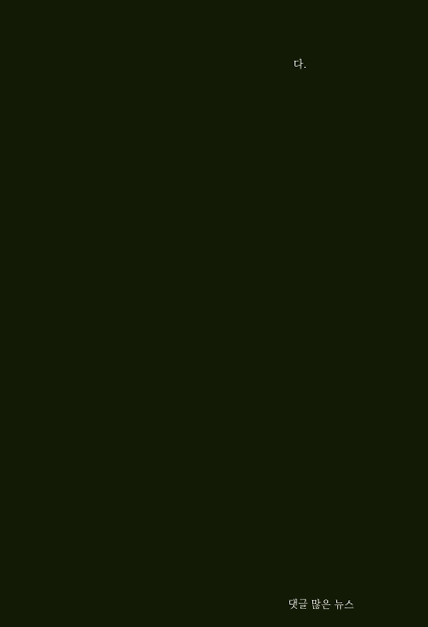다.





























댓글 많은 뉴스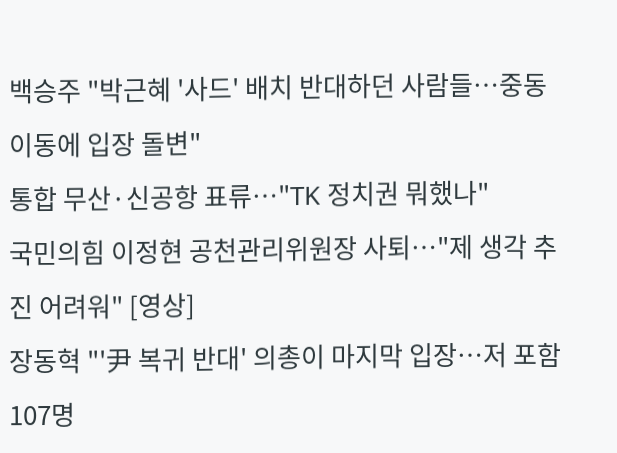백승주 "박근혜 '사드' 배치 반대하던 사람들…중동 이동에 입장 돌변"
통합 무산·신공항 표류…"TK 정치권 뭐했나"
국민의힘 이정현 공천관리위원장 사퇴…"제 생각 추진 어려워" [영상]
장동혁 "'尹 복귀 반대' 의총이 마지막 입장…저 포함 107명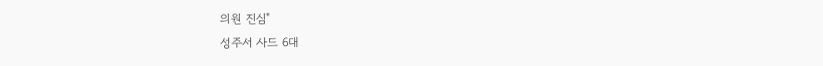의원 진심"
성주서 사드 6대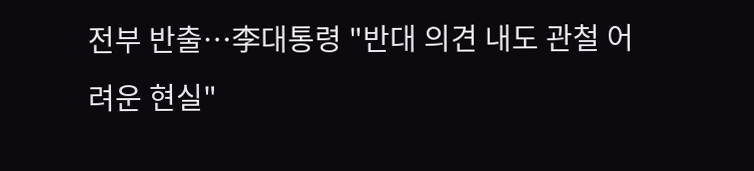전부 반출…李대통령 "반대 의견 내도 관철 어려운 현실"